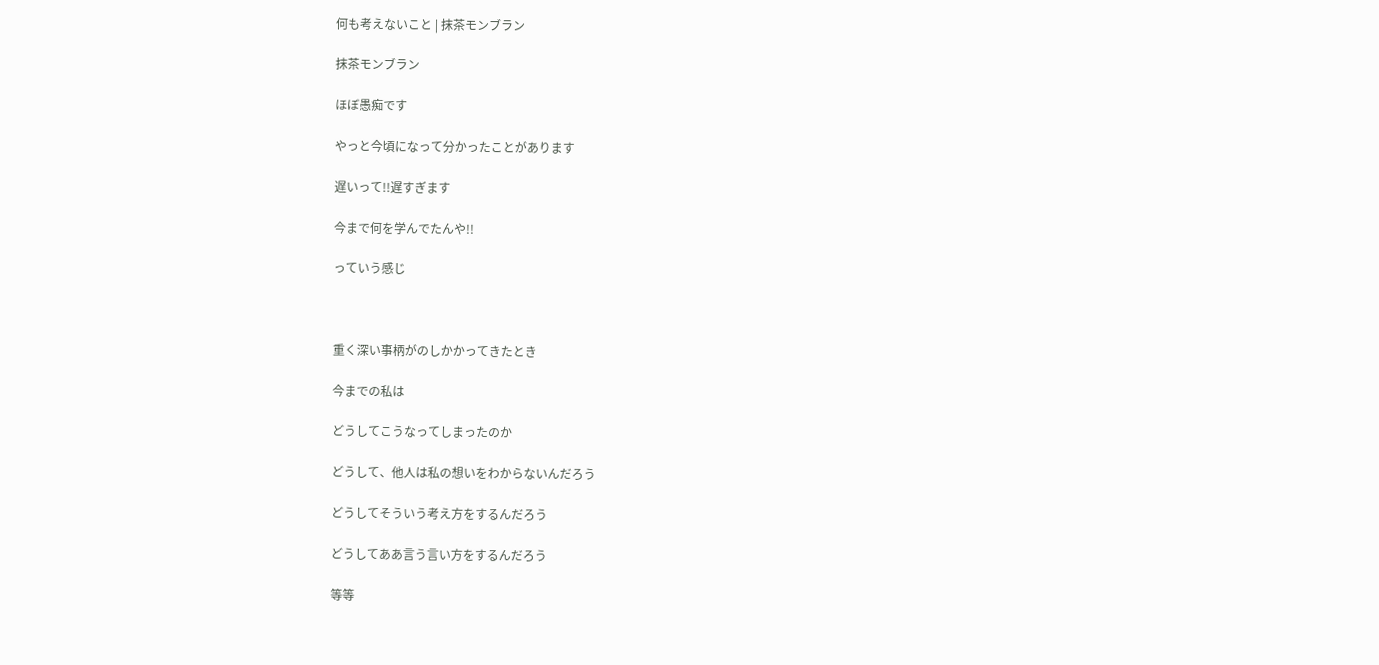何も考えないこと | 抹茶モンブラン

抹茶モンブラン

ほぼ愚痴です

やっと今頃になって分かったことがあります

遅いって!!遅すぎます

今まで何を学んでたんや!!

っていう感じ



重く深い事柄がのしかかってきたとき

今までの私は

どうしてこうなってしまったのか

どうして、他人は私の想いをわからないんだろう

どうしてそういう考え方をするんだろう

どうしてああ言う言い方をするんだろう

等等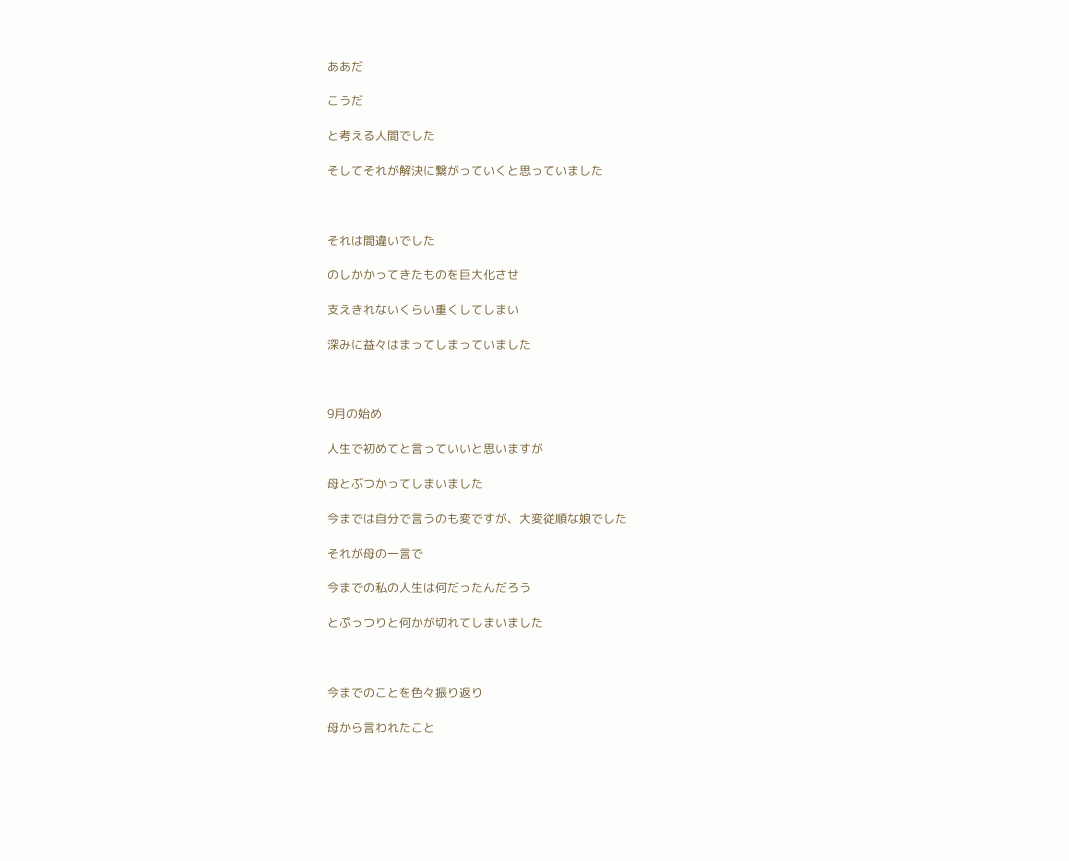ああだ

こうだ

と考える人間でした

そしてそれが解決に繋がっていくと思っていました



それは間違いでした

のしかかってきたものを巨大化させ

支えきれないくらい重くしてしまい

深みに益々はまってしまっていました



9月の始め

人生で初めてと言っていいと思いますが

母とぶつかってしまいました

今までは自分で言うのも変ですが、大変従順な娘でした

それが母の一言で

今までの私の人生は何だったんだろう

とぷっつりと何かが切れてしまいました



今までのことを色々振り返り

母から言われたこと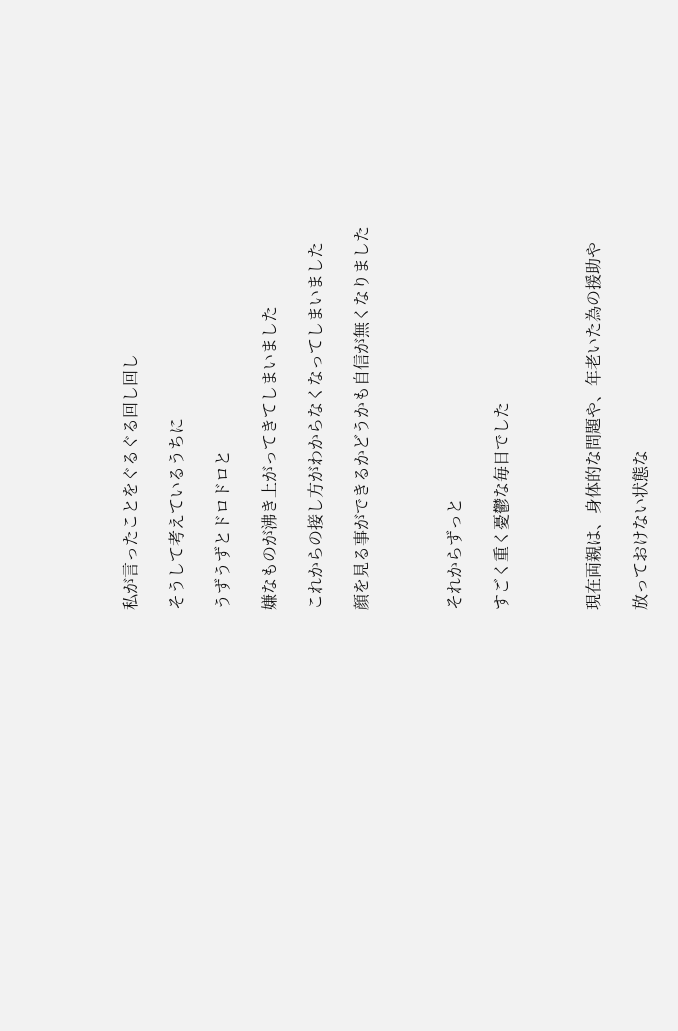私が言ったことをぐるぐる回し回し

そうして考えているうちに

うずうずとドロドロと

嫌なものが沸き上がってきてしまいました

これからの接し方がわからなくなってしまいました

顔を見る事ができるかどうかも自信が無くなりました



それからずっと

すごく重く憂鬱な毎日でした



現在両親は、身体的な問題や、年老いた為の援助や

放っておけない状態な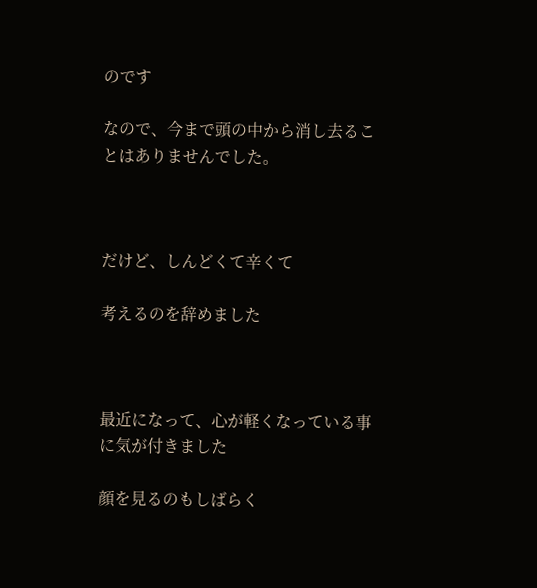のです

なので、今まで頭の中から消し去ることはありませんでした。



だけど、しんどくて辛くて

考えるのを辞めました



最近になって、心が軽くなっている事に気が付きました

顔を見るのもしばらく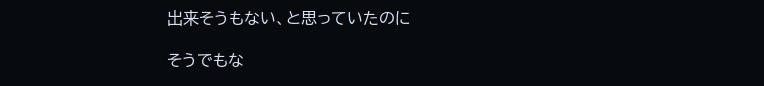出来そうもない、と思っていたのに

そうでもな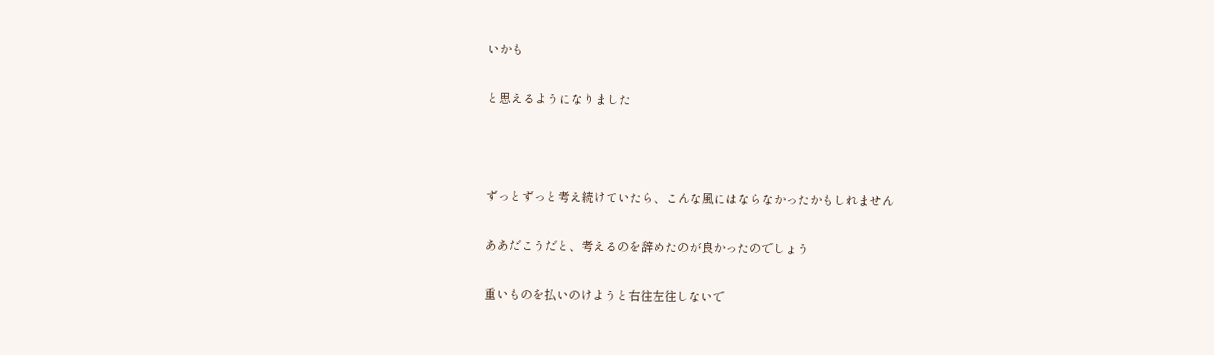いかも

と思えるようになりました



ずっとずっと考え続けていたら、こんな風にはならなかったかもしれません

ああだこうだと、考えるのを辞めたのが良かったのでしょう

重いものを払いのけようと右往左往しないで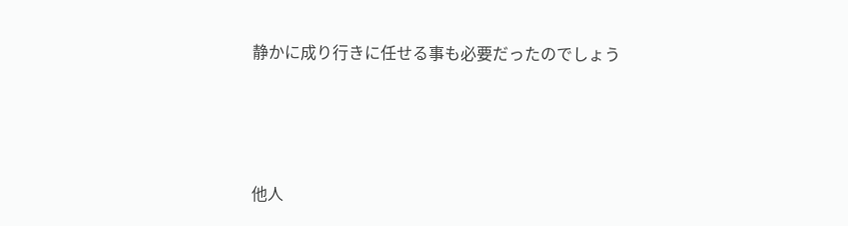静かに成り行きに任せる事も必要だったのでしょう





他人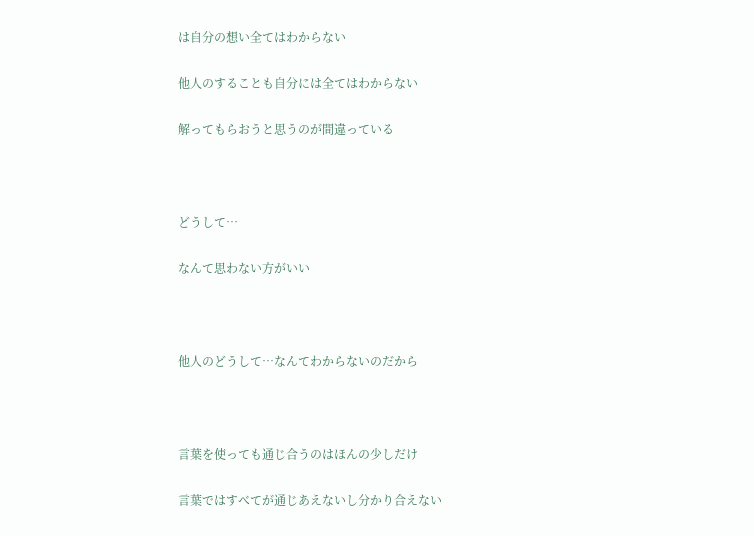は自分の想い全てはわからない

他人のすることも自分には全てはわからない

解ってもらおうと思うのが間違っている



どうして…

なんて思わない方がいい



他人のどうして…なんてわからないのだから



言葉を使っても通じ合うのはほんの少しだけ

言葉ではすべてが通じあえないし分かり合えない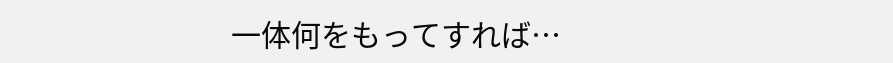一体何をもってすれば…